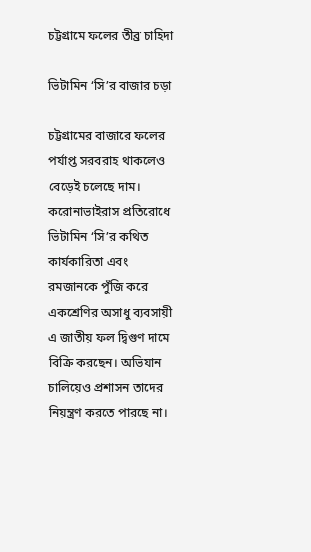চট্টগ্রামে ফলের তীব্র চাহিদা

ভিটামিন ‘সি’র বাজার চড়া

চট্টগ্রামের বাজারে ফলের পর্যাপ্ত সরবরাহ থাকলেও বেড়েই চলেছে দাম। করোনাভাইরাস প্রতিরোধে ভিটামিন ‘সি’র কথিত কার্যকারিতা এবং রমজানকে পুঁজি করে একশ্রেণির অসাধু ব্যবসায়ী এ জাতীয় ফল দ্বিগুণ দামে বিক্রি করছেন। অভিযান চালিয়েও প্রশাসন তাদের নিয়ন্ত্রণ করতে পারছে না।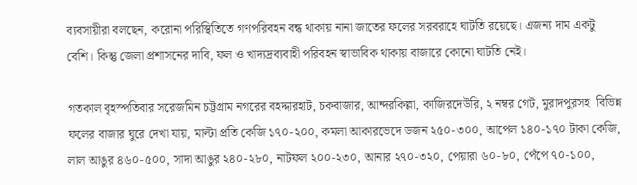ব্যবসায়ীরা বলছেন, করোনা পরিস্থিতিতে গণপরিবহন বন্ধ থাকায় নানা জাতের ফলের সরবরাহে ঘাটতি রয়েছে। এজন্য দাম একটু বেশি। কিন্তু জেলা প্রশাসনের দাবি, ফল ও খাদ্যদ্রব্যবাহী পরিবহন স্বাভাবিক থাকায় বাজারে কোনো ঘাটতি নেই।

গতকাল বৃহস্পতিবার সরেজমিন চট্টগ্রাম নগরের বহদ্দারহাট, চকবাজার, আন্দরকিল্লা, কাজিরদেউরি, ২ নম্বর গেট, মুরাদপুরসহ  বিভিন্ন ফলের বাজার ঘুরে দেখা যায়, মাল্টা প্রতি কেজি ১৭০-২০০, কমলা আকারভেদে ডজন ২৫০-৩০০, আপেল ১৪০-১৭০ টাকা কেজি, লাল আঙুর ৪৬০-৫০০, সাদা আঙুর ২৪০-২৮০, নাটফল ২০০-২৩০, আনার ২৭০-৩২০, পেয়ারা ৬০-৮০, পেঁপে ৭০-১০০,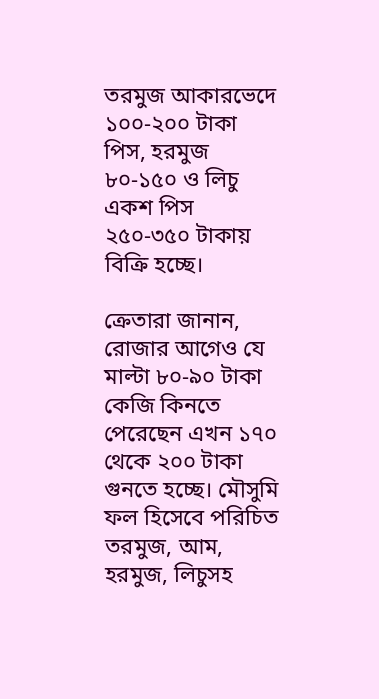তরমুজ আকারভেদে ১০০-২০০ টাকা পিস, হরমুজ ৮০-১৫০ ও লিচু একশ পিস ২৫০-৩৫০ টাকায় বিক্রি হচ্ছে।

ক্রেতারা জানান, রোজার আগেও যে মাল্টা ৮০-৯০ টাকা কেজি কিনতে পেরেছেন এখন ১৭০ থেকে ২০০ টাকা গুনতে হচ্ছে। মৌসুমি ফল হিসেবে পরিচিত তরমুজ, আম, হরমুজ, লিচুসহ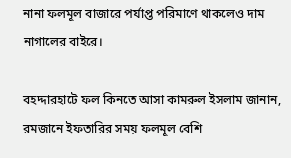নানা ফলমূল বাজারে পর্যাপ্ত পরিমাণে থাকলেও দাম নাগালের বাইরে।

বহদ্দারহাটে ফল কিনতে আসা কামরুল ইসলাম জানান, রমজানে ইফতারির সময় ফলমূল বেশি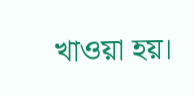খাওয়া হয়।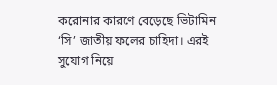করোনার কারণে বেড়েছে ভিটামিন ‘সি’ জাতীয় ফলের চাহিদা। এরই সুযোগ নিয়ে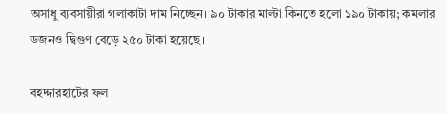অসাধু ব্যবসায়ীরা গলাকাটা দাম নিচ্ছেন। ৯০ টাকার মাল্টা কিনতে হলো ১৯০ টাকায়; কমলার ডজনও দ্বিগুণ বেড়ে ২৫০ টাকা হয়েছে।

বহদ্দারহাটের ফল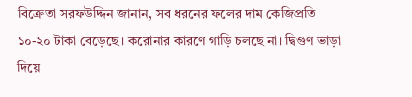বিক্রেতা সরফউদ্দিন জানান, সব ধরনের ফলের দাম কেজিপ্রতি ১০-২০ টাকা বেড়েছে। করোনার কারণে গাড়ি চলছে না। দ্বিগুণ ভাড়া দিয়ে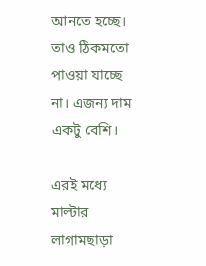আনতে হচ্ছে। তাও ঠিকমতো পাওয়া যাচ্ছে না। এজন্য দাম একটু বেশি।

এরই মধ্যে মাল্টার লাগামছাড়া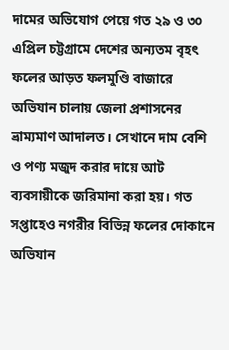দামের অভিযোগ পেয়ে গত ২৯ ও ৩০ এপ্রিল চট্টগ্রামে দেশের অন্যতম বৃহৎ ফলের আড়ত ফলমুণ্ডি বাজারে অভিযান চালায় জেলা প্রশাসনের ভ্রাম্যমাণ আদালত। সেখানে দাম বেশি ও পণ্য মজুদ করার দায়ে আট ব্যবসায়ীকে জরিমানা করা হয়। গত সপ্তাহেও নগরীর বিভিন্ন ফলের দোকানে অভিযান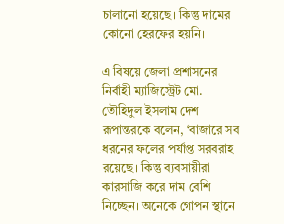চালানো হয়েছে। কিন্তু দামের কোনো হেরফের হয়নি।

এ বিষয়ে জেলা প্রশাসনের নির্বাহী ম্যাজিস্ট্রেট মো. তৌহিদুল ইসলাম দেশ রূপান্তরকে বলেন, ‘বাজারে সব ধরনের ফলের পর্যাপ্ত সরবরাহ রয়েছে। কিন্তু ব্যবসায়ীরা কারসাজি করে দাম বেশি নিচ্ছেন। অনেকে গোপন স্থানে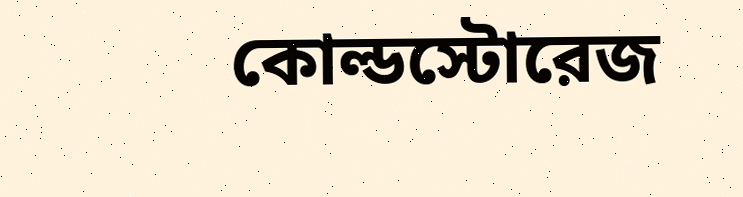কোল্ডস্টোরেজ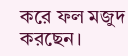করে ফল মজুদ করছেন।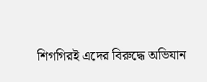শিগগিরই এদের বিরুদ্ধে অভিযান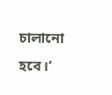চালানো হবে।’